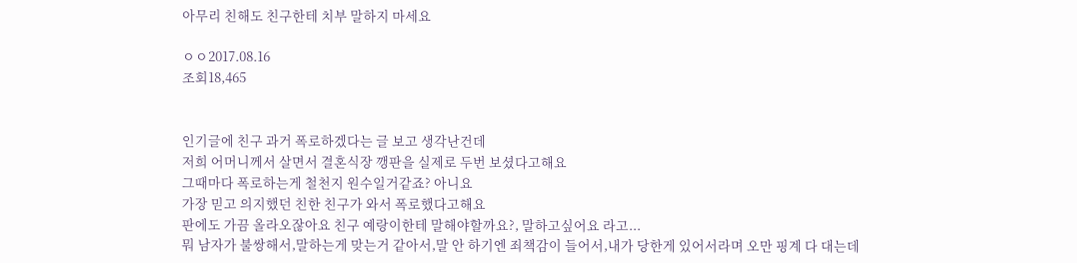아무리 친해도 친구한테 치부 말하지 마세요

ㅇㅇ2017.08.16
조회18,465


인기글에 친구 과거 폭로하겠다는 글 보고 생각난건데
저희 어머니께서 살면서 결혼식장 깽판을 실제로 두번 보셨다고해요
그때마다 폭로하는게 철천지 원수일거같죠? 아니요
가장 믿고 의지했던 친한 친구가 와서 폭로했다고해요
판에도 가끔 올라오잖아요 친구 예랑이한테 말해야할까요?, 말하고싶어요 라고...
뭐 남자가 불쌍해서,말하는게 맞는거 같아서,말 안 하기엔 죄책감이 들어서,내가 당한게 있어서라며 오만 핑계 다 대는데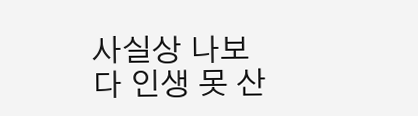사실상 나보다 인생 못 산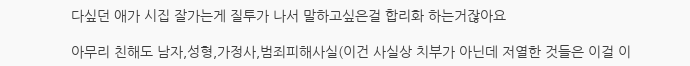다싶던 애가 시집 잘가는게 질투가 나서 말하고싶은걸 합리화 하는거잖아요

아무리 친해도 남자,성형,가정사,범죄피해사실(이건 사실상 치부가 아닌데 저열한 것들은 이걸 이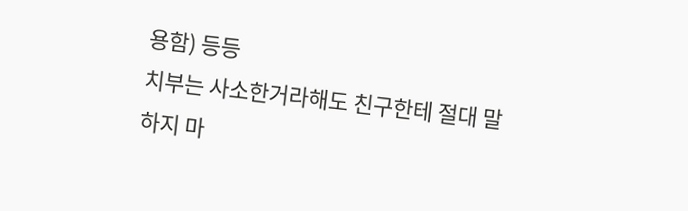용함) 등등
치부는 사소한거라해도 친구한테 절대 말하지 마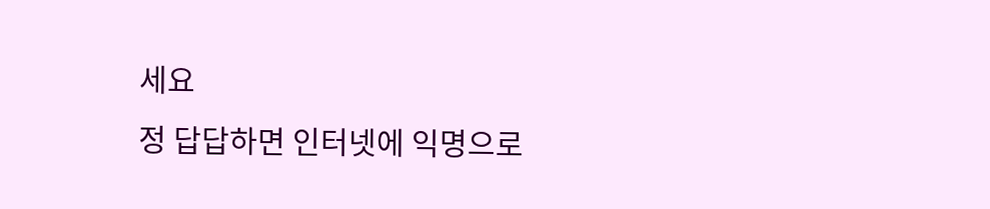세요
정 답답하면 인터넷에 익명으로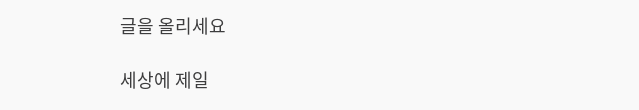글을 올리세요

세상에 제일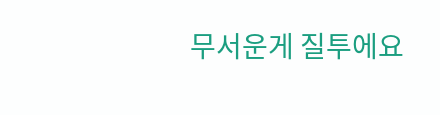무서운게 질투에요